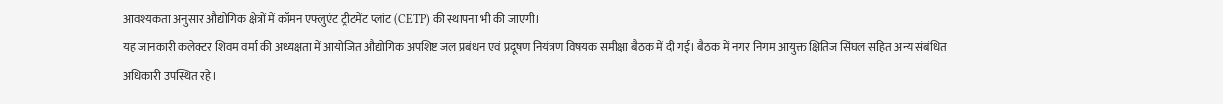आवश्यकता अनुसार औद्योगिक क्षेत्रों में कॉमन एफ्लुएंट ट्रीटमेंट प्लांट (CETP) की स्थापना भी की जाएगी।
यह जानकारी कलेक्टर शिवम वर्मा की अध्यक्षता में आयोजित औद्योगिक अपशिष्ट जल प्रबंधन एवं प्रदूषण नियंत्रण विषयक समीक्षा बैठक में दी गई। बैठक में नगर निगम आयुक्त क्षितिज सिंघल सहित अन्य संबंधित अधिकारी उपस्थित रहे।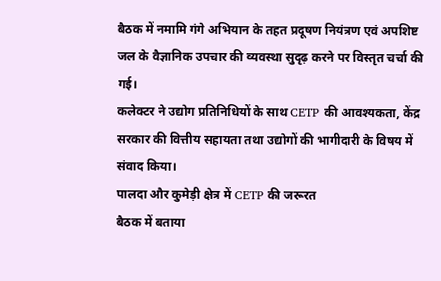बैठक में नमामि गंगे अभियान के तहत प्रदूषण नियंत्रण एवं अपशिष्ट जल के वैज्ञानिक उपचार की व्यवस्था सुदृढ़ करने पर विस्तृत चर्चा की गई।
कलेक्टर ने उद्योग प्रतिनिधियों के साथ CETP की आवश्यकता, केंद्र सरकार की वित्तीय सहायता तथा उद्योगों की भागीदारी के विषय में संवाद किया।
पालदा और कुमेड़ी क्षेत्र में CETP की जरूरत
बैठक में बताया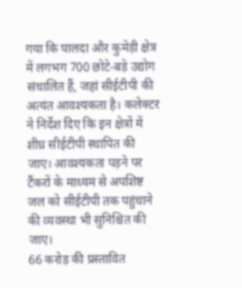गया कि पालदा और कुमेड़ी क्षेत्र में लगभग 700 छोटे-बड़े उद्योग संचालित हैं, जहां सीईटीपी की अत्यंत आवश्यकता है। कलेक्टर ने निर्देश दिए कि इन क्षेत्रों में शीघ्र सीईटीपी स्थापित की जाए। आवश्यकता पड़ने पर टैंकरों के माध्यम से अपशिष्ट जल को सीईटीपी तक पहुंचाने की व्यवस्था भी सुनिश्चित की जाए।
66 करोड़ की प्रस्तावित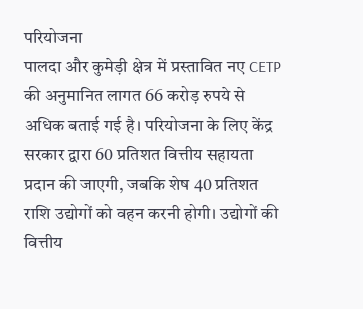परियोजना
पालदा और कुमेड़ी क्षेत्र में प्रस्तावित नए CETP की अनुमानित लागत 66 करोड़ रुपये से अधिक बताई गई है। परियोजना के लिए केंद्र सरकार द्वारा 60 प्रतिशत वित्तीय सहायता प्रदान की जाएगी, जबकि शेष 40 प्रतिशत राशि उद्योगों को वहन करनी होगी। उद्योगों की वित्तीय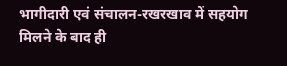भागीदारी एवं संचालन-रखरखाव में सहयोग मिलने के बाद ही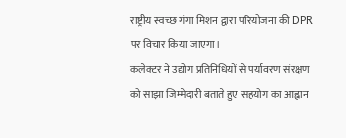राष्ट्रीय स्वच्छ गंगा मिशन द्वारा परियोजना की DPR पर विचार किया जाएगा।
कलेक्टर ने उद्योग प्रतिनिधियों से पर्यावरण संरक्षण को साझा जिम्मेदारी बताते हुए सहयोग का आह्वान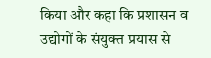किया और कहा कि प्रशासन व उद्योगों के संयुक्त प्रयास से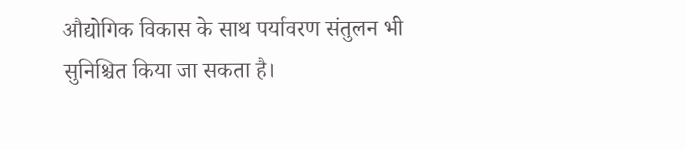औद्योगिक विकास के साथ पर्यावरण संतुलन भी सुनिश्चित किया जा सकता है।